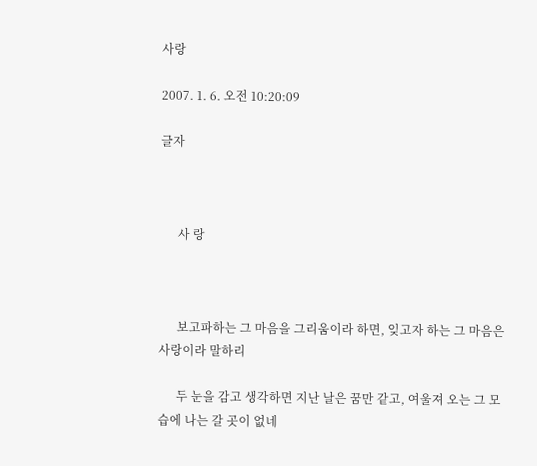사랑

2007. 1. 6. 오전 10:20:09

글자



      사 랑



      보고파하는 그 마음을 그리움이라 하면, 잊고자 하는 그 마음은 사랑이라 말하리

      두 눈을 감고 생각하면 지난 날은 꿈만 같고, 여울져 오는 그 모습에 나는 갈 곳이 없네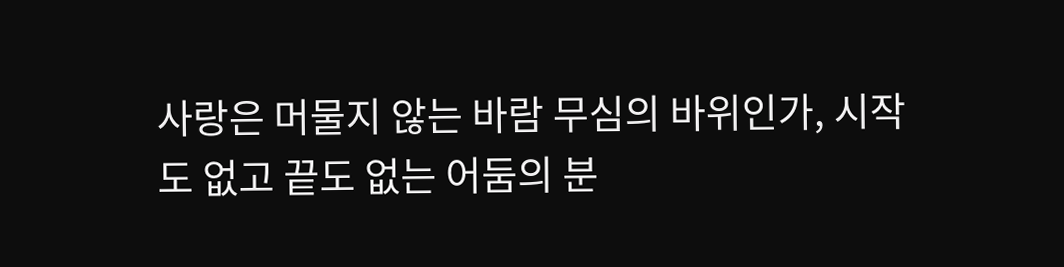사랑은 머물지 않는 바람 무심의 바위인가, 시작도 없고 끝도 없는 어둠의 분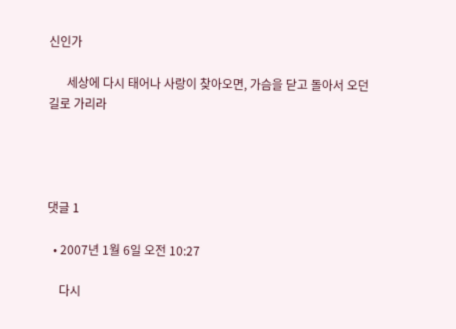신인가

      세상에 다시 태어나 사랑이 찾아오면, 가슴을 닫고 돌아서 오던 길로 가리라




댓글 1

  • 2007년 1월 6일 오전 10:27

    다시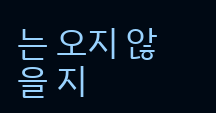는 오지 않을 지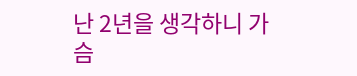난 2년을 생각하니 가슴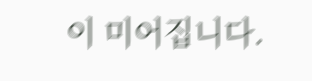이 미어집니다.